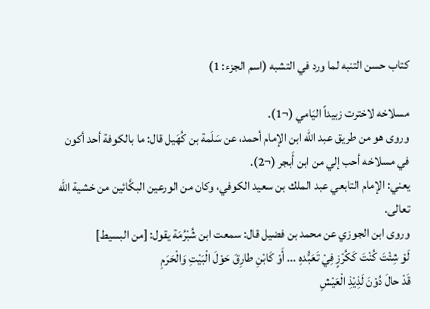كتاب حسن التنبه لما ورد في التشبه (اسم الجزء: 1)

مسلاخه لاخترت زبيداً اليَامي (¬1).
وروى هو من طريق عبد الله ابن الإمام أحمد، عن سَلَمة بن كُهَيل قال: ما بالكوفة أحد أكون في مسلاخه أحب إلي من ابن أَبجر (¬2).
يعني: الإمام التابعي عبد الملك بن سعيد الكوفي، وكان من الورعين البكَّائين من خشية الله تعالى.
وروى ابن الجوزي عن محمد بن فضيل قال: سمعت ابن شُبْرُمَة يقول: [من البسيط]
لَوْ شِئْتَ كُنْتَ كَكُرْزٍ فِيْ تَعَبُّدهِ ... أَوْ كَابْنِ طارِقَ حَوْلَ الْبَيْتِ وَالْحَرَمِ
قَدْ حالَ دُوْنَ لَذِيْذِ الْعَيْشِ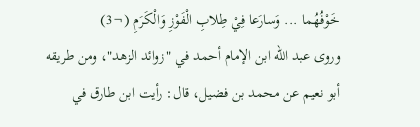خَوْفُهُما ... وَسارَعا فِيْ طِلابِ الْفَوْزِ وَالْكَرَمِ (¬3)
وروى عبد الله ابن الإمام أحمد في "زوائد الزهد"، ومن طريقه أبو نعيم عن محمد بن فضيل، قال: رأيت ابن طارق في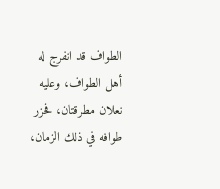الطواف قد انفرج له أهل الطواف، وعليه نعلان مطرقتان، فحزر طوافه في ذلك الزمان،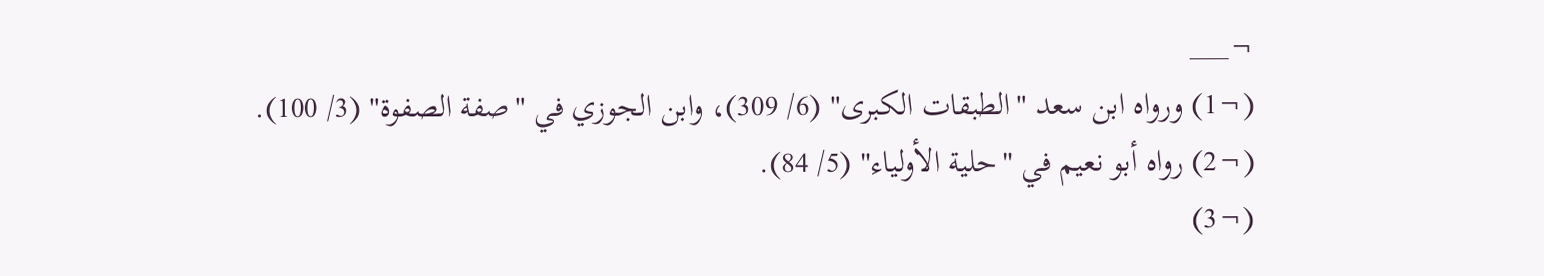¬___
(¬1) ورواه ابن سعد "الطبقات الكبرى" (6/ 309)، وابن الجوزي في "صفة الصفوة" (3/ 100).
(¬2) رواه أبو نعيم في "حلية الأولياء" (5/ 84).
(¬3)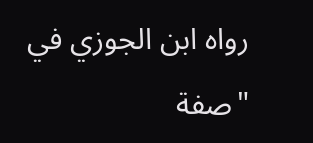رواه ابن الجوزي في "صفة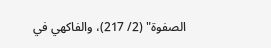الصفوة" (2/ 217)، والفاكهي في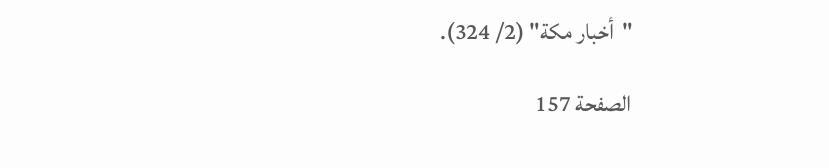"أخبار مكة" (2/ 324).

الصفحة 157